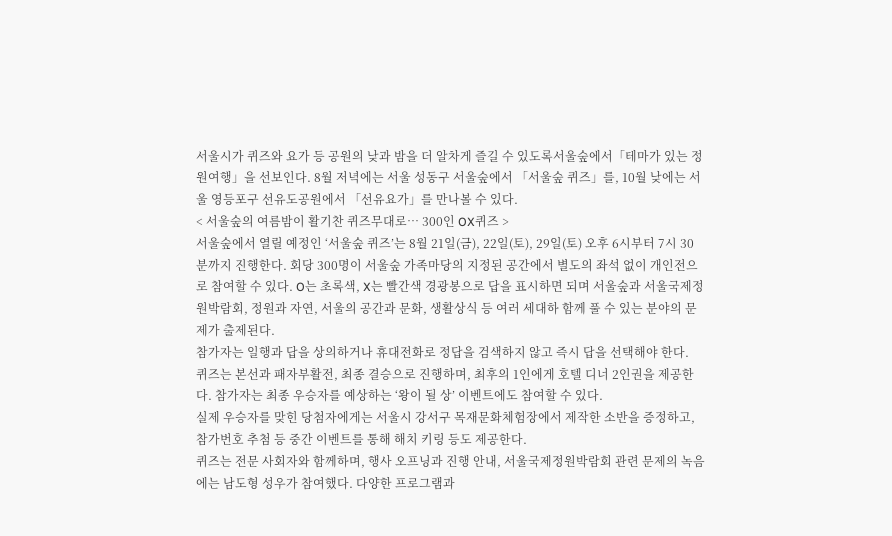서울시가 퀴즈와 요가 등 공원의 낮과 밤을 더 알차게 즐길 수 있도록서울숲에서「테마가 있는 정원여행」을 선보인다. 8월 저녁에는 서울 성동구 서울숲에서 「서울숲 퀴즈」를, 10월 낮에는 서울 영등포구 선유도공원에서 「선유요가」를 만나볼 수 있다.
< 서울숲의 여름밤이 활기찬 퀴즈무대로… 300인 OX퀴즈 >
서울숲에서 열릴 예정인 ‘서울숲 퀴즈’는 8월 21일(금), 22일(토), 29일(토) 오후 6시부터 7시 30분까지 진행한다. 회당 300명이 서울숲 가족마당의 지정된 공간에서 별도의 좌석 없이 개인전으로 참여할 수 있다. O는 초록색, X는 빨간색 경광봉으로 답을 표시하면 되며 서울숲과 서울국제정원박람회, 정원과 자연, 서울의 공간과 문화, 생활상식 등 여러 세대하 함께 풀 수 있는 분야의 문제가 출제된다.
참가자는 일행과 답을 상의하거나 휴대전화로 정답을 검색하지 않고 즉시 답을 선택해야 한다.
퀴즈는 본선과 패자부활전, 최종 결승으로 진행하며, 최후의 1인에게 호텔 디너 2인권을 제공한다. 참가자는 최종 우승자를 예상하는 ‘왕이 될 상’ 이벤트에도 참여할 수 있다.
실제 우승자를 맞힌 당첨자에게는 서울시 강서구 목재문화체험장에서 제작한 소반을 증정하고, 참가번호 추첨 등 중간 이벤트를 통해 해치 키링 등도 제공한다.
퀴즈는 전문 사회자와 함께하며, 행사 오프닝과 진행 안내, 서울국제정원박람회 관련 문제의 녹음에는 남도형 성우가 참여했다. 다양한 프로그램과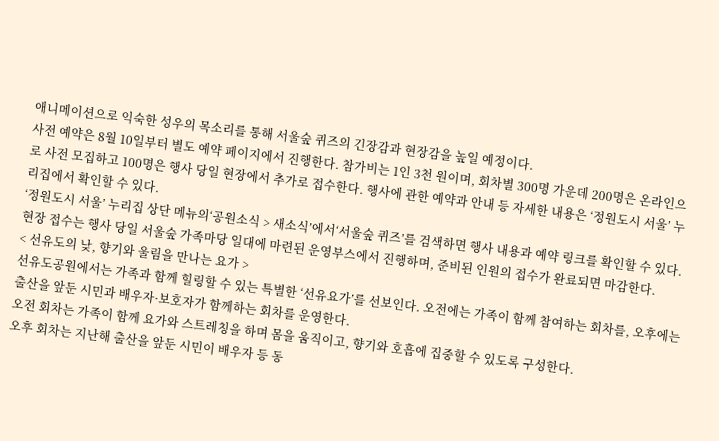애니메이션으로 익숙한 성우의 목소리를 통해 서울숲 퀴즈의 긴장감과 현장감을 높일 예정이다.
사전 예약은 8월 10일부터 별도 예약 페이지에서 진행한다. 참가비는 1인 3천 원이며, 회차별 300명 가운데 200명은 온라인으로 사전 모집하고 100명은 행사 당일 현장에서 추가로 접수한다. 행사에 관한 예약과 안내 등 자세한 내용은 ‘정원도시 서울’ 누리집에서 확인할 수 있다.
‘정원도시 서울’ 누리집 상단 메뉴의‘공원소식 > 새소식’에서‘서울숲 퀴즈’를 검색하면 행사 내용과 예약 링크를 확인할 수 있다.
현장 접수는 행사 당일 서울숲 가족마당 일대에 마련된 운영부스에서 진행하며, 준비된 인원의 접수가 완료되면 마감한다.
< 선유도의 낮, 향기와 울림을 만나는 요가 >
선유도공원에서는 가족과 함께 힐링할 수 있는 특별한 ‘선유요가’를 선보인다. 오전에는 가족이 함께 참여하는 회차를, 오후에는 출산을 앞둔 시민과 배우자·보호자가 함께하는 회차를 운영한다.
오전 회차는 가족이 함께 요가와 스트레칭을 하며 몸을 움직이고, 향기와 호흡에 집중할 수 있도록 구성한다.
오후 회차는 지난해 출산을 앞둔 시민이 배우자 등 동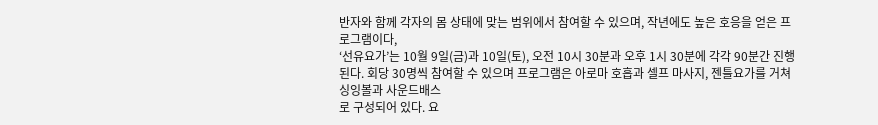반자와 함께 각자의 몸 상태에 맞는 범위에서 참여할 수 있으며, 작년에도 높은 호응을 얻은 프로그램이다,
‘선유요가’는 10월 9일(금)과 10일(토), 오전 10시 30분과 오후 1시 30분에 각각 90분간 진행된다. 회당 30명씩 참여할 수 있으며 프로그램은 아로마 호흡과 셀프 마사지, 젠틀요가를 거쳐 싱잉볼과 사운드배스
로 구성되어 있다. 요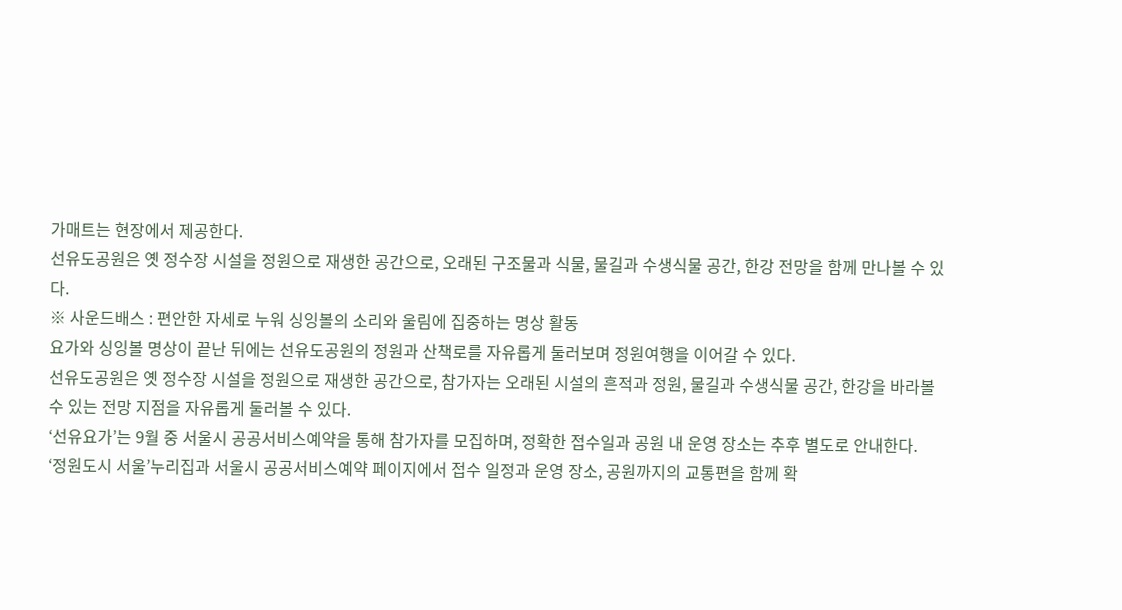가매트는 현장에서 제공한다.
선유도공원은 옛 정수장 시설을 정원으로 재생한 공간으로, 오래된 구조물과 식물, 물길과 수생식물 공간, 한강 전망을 함께 만나볼 수 있다.
※ 사운드배스 : 편안한 자세로 누워 싱잉볼의 소리와 울림에 집중하는 명상 활동
요가와 싱잉볼 명상이 끝난 뒤에는 선유도공원의 정원과 산책로를 자유롭게 둘러보며 정원여행을 이어갈 수 있다.
선유도공원은 옛 정수장 시설을 정원으로 재생한 공간으로, 참가자는 오래된 시설의 흔적과 정원, 물길과 수생식물 공간, 한강을 바라볼 수 있는 전망 지점을 자유롭게 둘러볼 수 있다.
‘선유요가’는 9월 중 서울시 공공서비스예약을 통해 참가자를 모집하며, 정확한 접수일과 공원 내 운영 장소는 추후 별도로 안내한다.
‘정원도시 서울’누리집과 서울시 공공서비스예약 페이지에서 접수 일정과 운영 장소, 공원까지의 교통편을 함께 확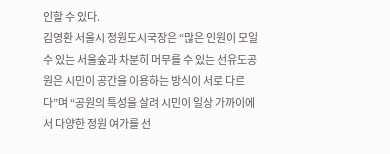인할 수 있다.
김영환 서울시 정원도시국장은 “많은 인원이 모일 수 있는 서울숲과 차분히 머무를 수 있는 선유도공원은 시민이 공간을 이용하는 방식이 서로 다르다”며 “공원의 특성을 살려 시민이 일상 가까이에서 다양한 정원 여가를 선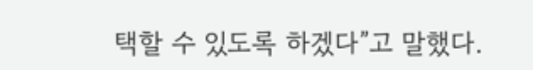택할 수 있도록 하겠다”고 말했다.